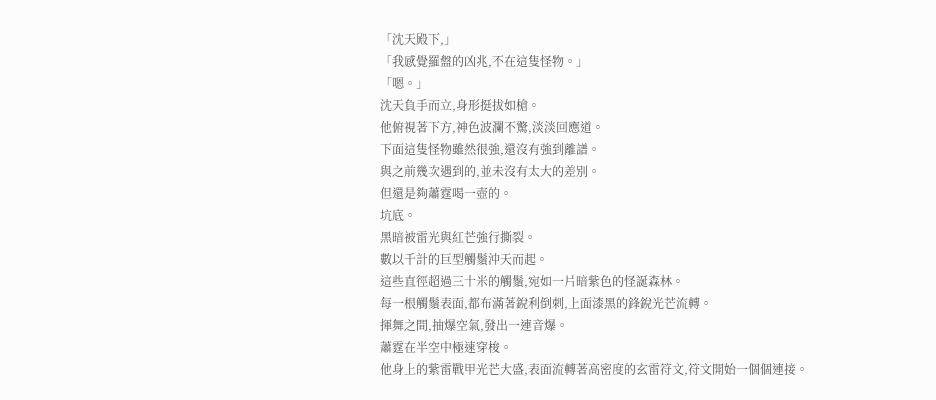「沈天殿下,」
「我感覺羅盤的凶兆,不在這隻怪物。」
「嗯。」
沈天負手而立,身形挺拔如槍。
他俯視著下方,神色波瀾不驚,淡淡回應道。
下面這隻怪物雖然很強,還沒有強到離譜。
與之前幾次遇到的,並未沒有太大的差別。
但還是夠蕭霆喝一壺的。
坑底。
黑暗被雷光與紅芒強行撕裂。
數以千計的巨型觸鬚沖天而起。
這些直徑超過三十米的觸鬚,宛如一片暗紫色的怪誕森林。
每一根觸鬚表面,都布滿著銳利倒刺,上面漆黑的鋒銳光芒流轉。
揮舞之間,抽爆空氣,發出一連音爆。
蕭霆在半空中極速穿梭。
他身上的紫雷戰甲光芒大盛,表面流轉著高密度的玄雷符文,符文開始一個個連接。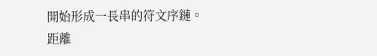開始形成一長串的符文序鏈。
距離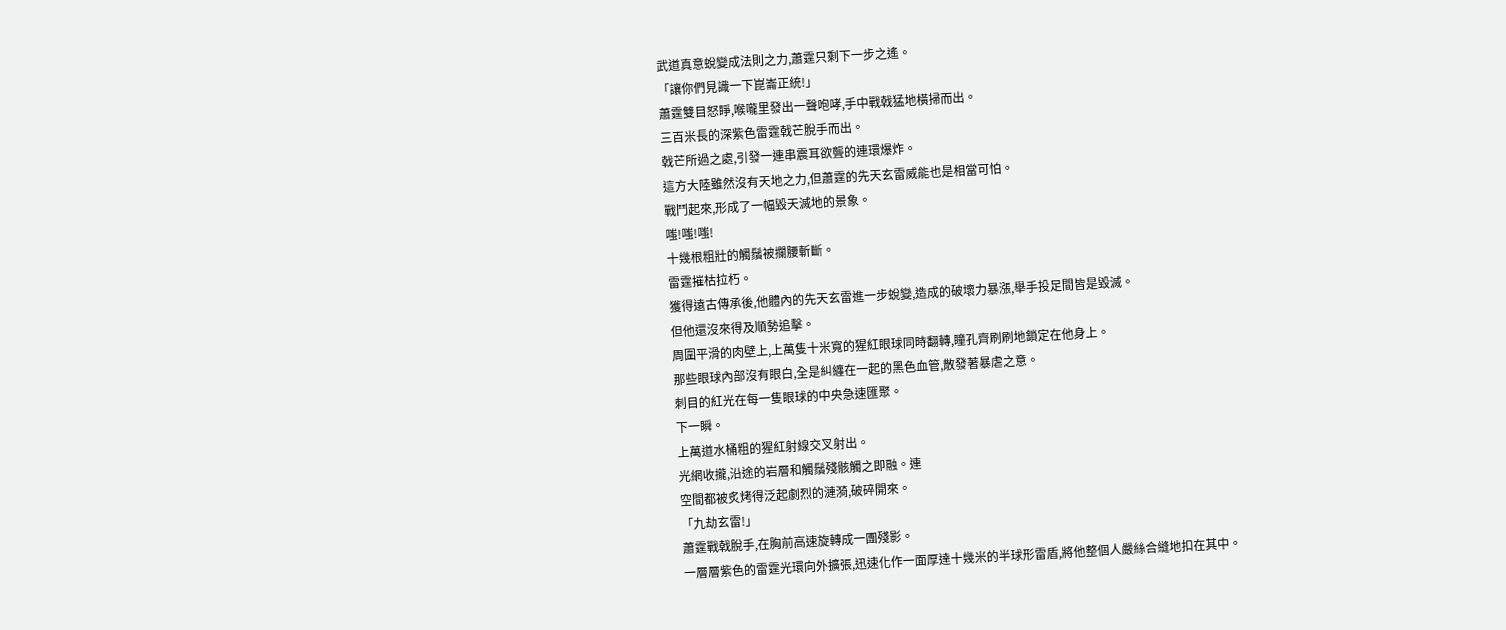武道真意蛻變成法則之力,蕭霆只剩下一步之遙。
「讓你們見識一下崑崙正統!」
蕭霆雙目怒睜,喉嚨里發出一聲咆哮,手中戰戟猛地橫掃而出。
三百米長的深紫色雷霆戟芒脫手而出。
戟芒所過之處,引發一連串震耳欲聾的連環爆炸。
這方大陸雖然沒有天地之力,但蕭霆的先天玄雷威能也是相當可怕。
戰鬥起來,形成了一幅毀天滅地的景象。
嗤!嗤!嗤!
十幾根粗壯的觸鬚被攔腰斬斷。
雷霆摧枯拉朽。
獲得遠古傳承後,他體內的先天玄雷進一步蛻變,造成的破壞力暴漲,舉手投足間皆是毀滅。
但他還沒來得及順勢追擊。
周圍平滑的肉壁上,上萬隻十米寬的猩紅眼球同時翻轉,瞳孔齊刷刷地鎖定在他身上。
那些眼球內部沒有眼白,全是糾纏在一起的黑色血管,散發著暴虐之意。
刺目的紅光在每一隻眼球的中央急速匯聚。
下一瞬。
上萬道水桶粗的猩紅射線交叉射出。
光網收攏,沿途的岩層和觸鬚殘骸觸之即融。連
空間都被炙烤得泛起劇烈的漣漪,破碎開來。
「九劫玄雷!」
蕭霆戰戟脫手,在胸前高速旋轉成一團殘影。
一層層紫色的雷霆光環向外擴張,迅速化作一面厚達十幾米的半球形雷盾,將他整個人嚴絲合縫地扣在其中。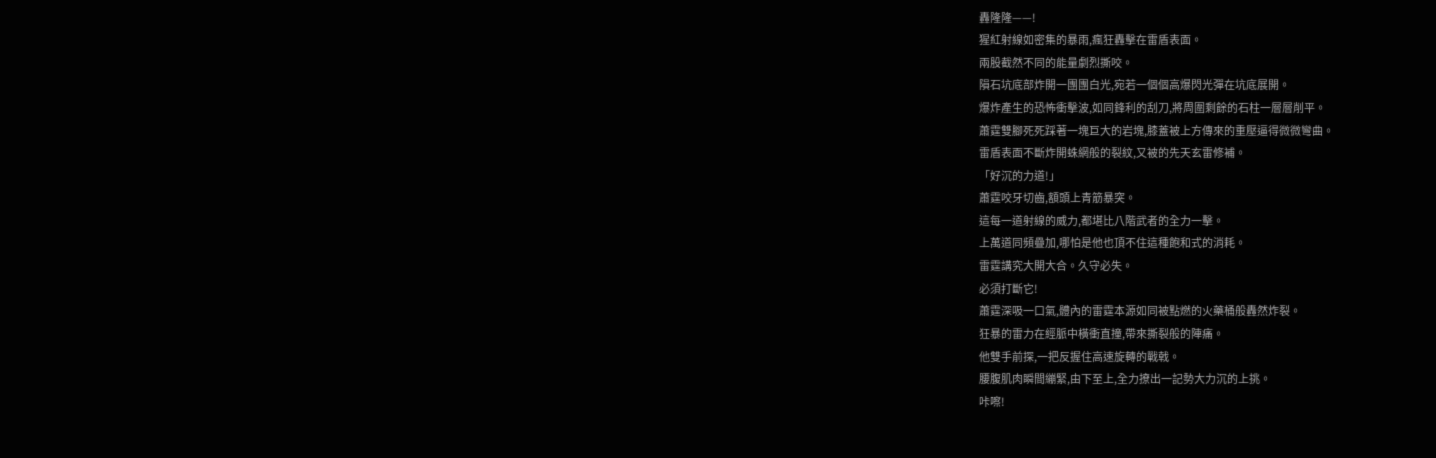轟隆隆——!
猩紅射線如密集的暴雨,瘋狂轟擊在雷盾表面。
兩股截然不同的能量劇烈撕咬。
隕石坑底部炸開一團團白光,宛若一個個高爆閃光彈在坑底展開。
爆炸產生的恐怖衝擊波,如同鋒利的刮刀,將周圍剩餘的石柱一層層削平。
蕭霆雙腳死死踩著一塊巨大的岩塊,膝蓋被上方傳來的重壓逼得微微彎曲。
雷盾表面不斷炸開蛛網般的裂紋,又被的先天玄雷修補。
「好沉的力道!」
蕭霆咬牙切齒,額頭上青筋暴突。
這每一道射線的威力,都堪比八階武者的全力一擊。
上萬道同頻疊加,哪怕是他也頂不住這種飽和式的消耗。
雷霆講究大開大合。久守必失。
必須打斷它!
蕭霆深吸一口氣,體內的雷霆本源如同被點燃的火藥桶般轟然炸裂。
狂暴的雷力在經脈中橫衝直撞,帶來撕裂般的陣痛。
他雙手前探,一把反握住高速旋轉的戰戟。
腰腹肌肉瞬間繃緊,由下至上,全力撩出一記勢大力沉的上挑。
咔嚓!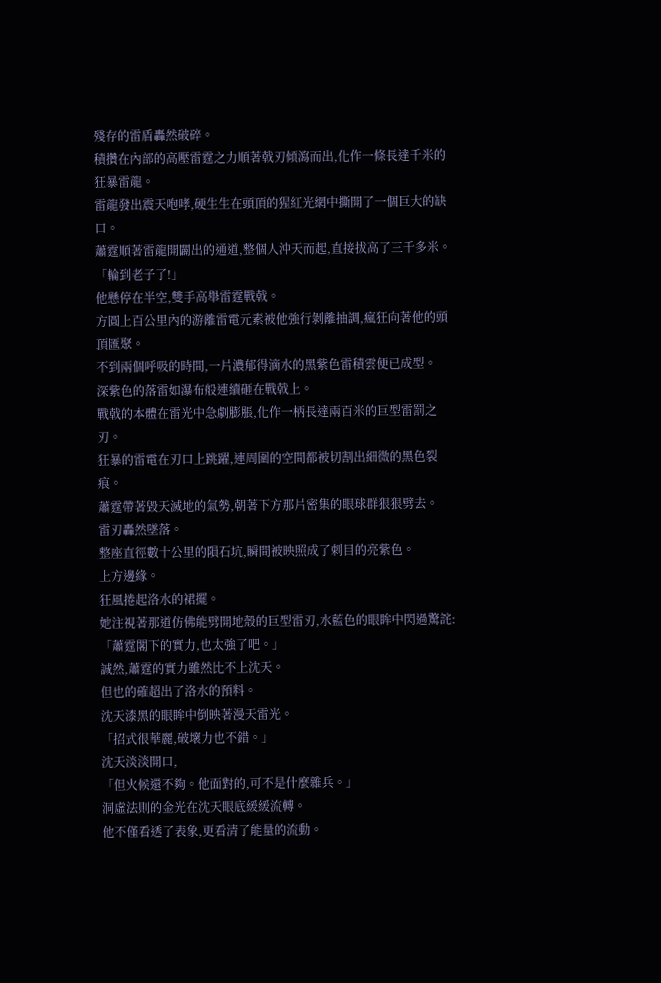殘存的雷盾轟然破碎。
積攢在內部的高壓雷霆之力順著戟刃傾瀉而出,化作一條長達千米的狂暴雷龍。
雷龍發出震天咆哮,硬生生在頭頂的猩紅光網中撕開了一個巨大的缺口。
蕭霆順著雷龍開闢出的通道,整個人沖天而起,直接拔高了三千多米。
「輪到老子了!」
他懸停在半空,雙手高舉雷霆戰戟。
方圓上百公里內的游離雷電元素被他強行剝離抽調,瘋狂向著他的頭頂匯聚。
不到兩個呼吸的時間,一片濃郁得滴水的黑紫色雷積雲便已成型。
深紫色的落雷如瀑布般連續砸在戰戟上。
戰戟的本體在雷光中急劇膨脹,化作一柄長達兩百米的巨型雷罰之刃。
狂暴的雷電在刃口上跳躍,連周圍的空間都被切割出細微的黑色裂痕。
蕭霆帶著毀天滅地的氣勢,朝著下方那片密集的眼球群狠狠劈去。
雷刃轟然墜落。
整座直徑數十公里的隕石坑,瞬間被映照成了刺目的亮紫色。
上方邊緣。
狂風捲起洛水的裙擺。
她注視著那道仿佛能劈開地殼的巨型雷刃,水藍色的眼眸中閃過驚詫:
「蕭霆閣下的實力,也太強了吧。」
誠然,蕭霆的實力雖然比不上沈天。
但也的確超出了洛水的預料。
沈天漆黑的眼眸中倒映著漫天雷光。
「招式很華麗,破壞力也不錯。」
沈天淡淡開口,
「但火候還不夠。他面對的,可不是什麼雜兵。」
洞虛法則的金光在沈天眼底緩緩流轉。
他不僅看透了表象,更看清了能量的流動。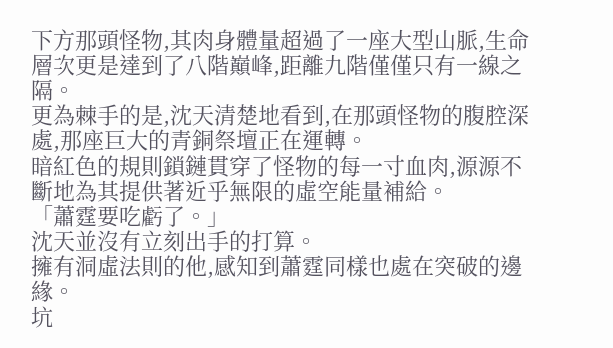下方那頭怪物,其肉身體量超過了一座大型山脈,生命層次更是達到了八階巔峰,距離九階僅僅只有一線之隔。
更為棘手的是,沈天清楚地看到,在那頭怪物的腹腔深處,那座巨大的青銅祭壇正在運轉。
暗紅色的規則鎖鏈貫穿了怪物的每一寸血肉,源源不斷地為其提供著近乎無限的虛空能量補給。
「蕭霆要吃虧了。」
沈天並沒有立刻出手的打算。
擁有洞虛法則的他,感知到蕭霆同樣也處在突破的邊緣。
坑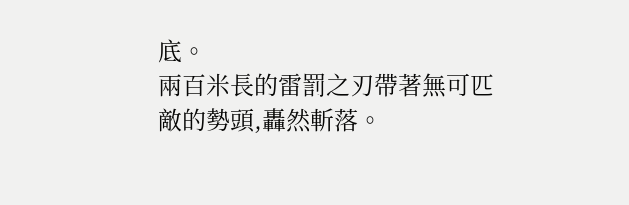底。
兩百米長的雷罰之刃帶著無可匹敵的勢頭,轟然斬落。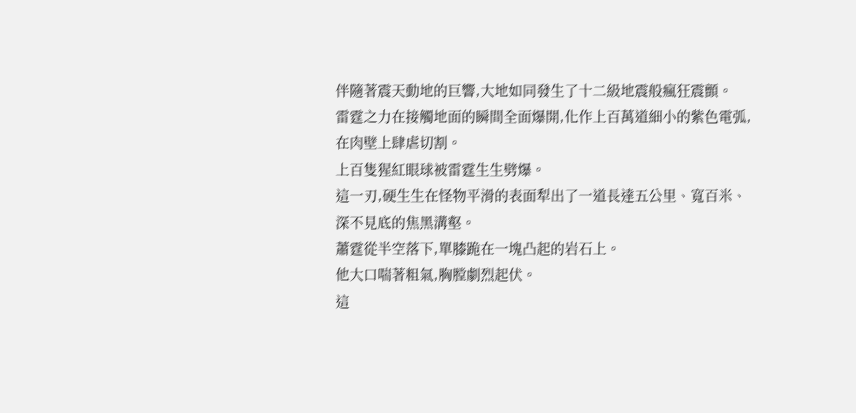伴隨著震天動地的巨響,大地如同發生了十二級地震般瘋狂震顫。
雷霆之力在接觸地面的瞬間全面爆開,化作上百萬道細小的紫色電弧,在肉壁上肆虐切割。
上百隻猩紅眼球被雷霆生生劈爆。
這一刃,硬生生在怪物平滑的表面犁出了一道長達五公里、寬百米、深不見底的焦黑溝壑。
蕭霆從半空落下,單膝跪在一塊凸起的岩石上。
他大口喘著粗氣,胸膛劇烈起伏。
這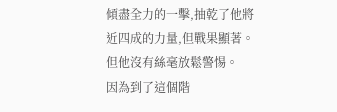傾盡全力的一擊,抽乾了他將近四成的力量,但戰果顯著。
但他沒有絲毫放鬆警惕。
因為到了這個階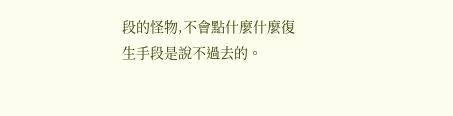段的怪物,不會點什麼什麼復生手段是說不過去的。